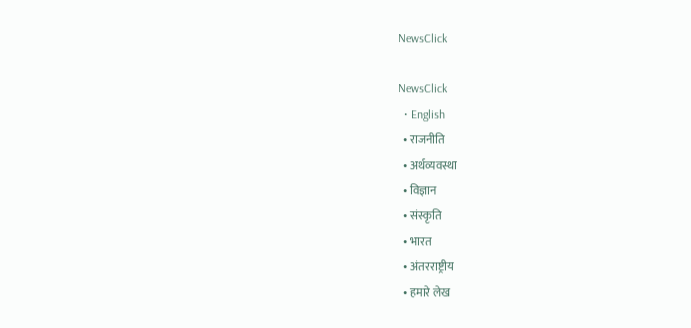NewsClick

NewsClick
  • English
  • राजनीति
  • अर्थव्यवस्था
  • विज्ञान
  • संस्कृति
  • भारत
  • अंतरराष्ट्रीय
  • हमारे लेख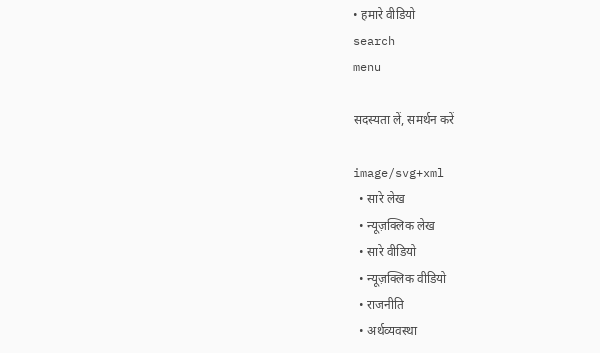• हमारे वीडियो
search
menu

सदस्यता लें, समर्थन करें

image/svg+xml
  • सारे लेख
  • न्यूज़क्लिक लेख
  • सारे वीडियो
  • न्यूज़क्लिक वीडियो
  • राजनीति
  • अर्थव्यवस्था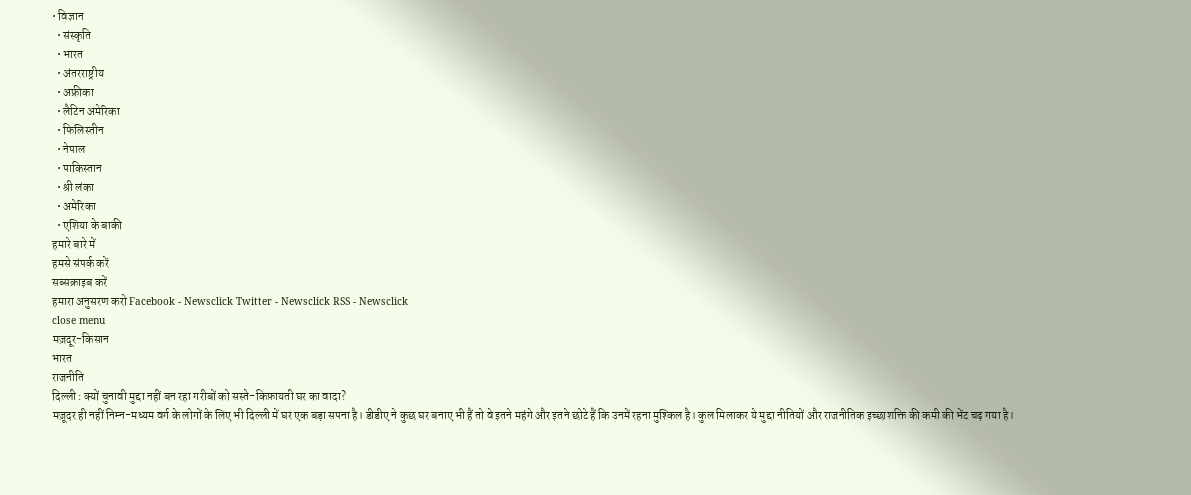• विज्ञान
  • संस्कृति
  • भारत
  • अंतरराष्ट्रीय
  • अफ्रीका
  • लैटिन अमेरिका
  • फिलिस्तीन
  • नेपाल
  • पाकिस्तान
  • श्री लंका
  • अमेरिका
  • एशिया के बाकी
हमारे बारे में
हमसे संपर्क करें
सब्सक्राइब करें
हमारा अनुसरण करो Facebook - Newsclick Twitter - Newsclick RSS - Newsclick
close menu
मज़दूर-किसान
भारत
राजनीति
दिल्ली : क्यों चुनावी मुद्दा नहीं बन रहा गरीबों को सस्ते-किफ़ायती घर का वादा?
मज़ूदर ही नहीं निम्न-मध्यम वर्ग के लोगों के लिए भी दिल्ली में घर एक बड़ा सपना है। डीडीए ने कुछ घर बनाए भी हैं तो वे इतने महंगे और इतने छोटे हैं कि उनमें रहना मुश्किल है। कुल मिलाकर ये मुद्दा नीतियों और राजनीतिक इच्छाशक्ति की कमी की भेंट चढ़ गया है।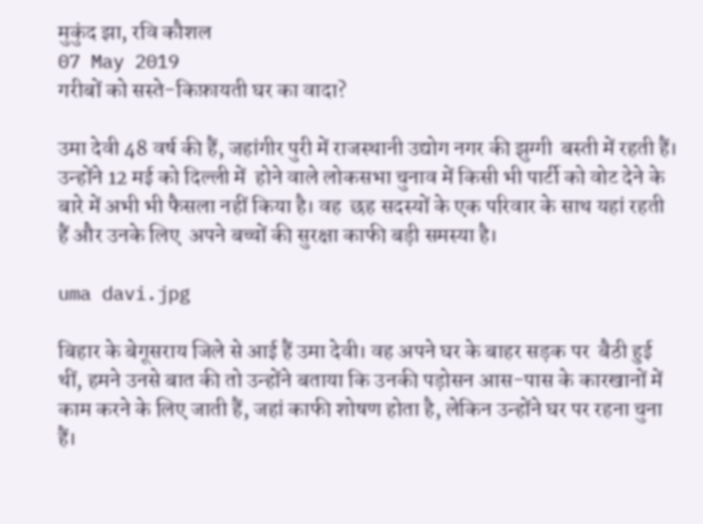मुकुंद झा, रवि कौशल
07 May 2019
गरीबों को सस्ते-किफ़ायती घर का वादा?

उमा देवी 48 वर्ष की हैं, जहांगीर पुरी में राजस्थानी उद्योग नगर की झुग्गी  बस्ती में रहती हैं। उन्होंने 12 मई को दिल्ली में  होने वाले लोकसभा चुनाव में किसी भी पार्टी को वोट देने के बारे में अभी भी फैसला नहीं किया है। वह  छह सदस्यों के एक परिवार के साथ यहां रहती हैं और उनके लिए  अपने बच्चों की सुरक्षा काफी बड़ी समस्या है।

uma davi.jpg

बिहार के बेगूसराय जिले से आई हैं उमा देवी। वह अपने घर के बाहर सड़क पर  बैठी हुई थीं, हमने उनसे बात की तो उन्होंने बताया कि उनकी पड़ोसन आस-पास के कारखानों में काम करने के लिए जाती हैं, जहां काफी शोषण होता है, लेकिन उन्होंने घर पर रहना चुना हैं।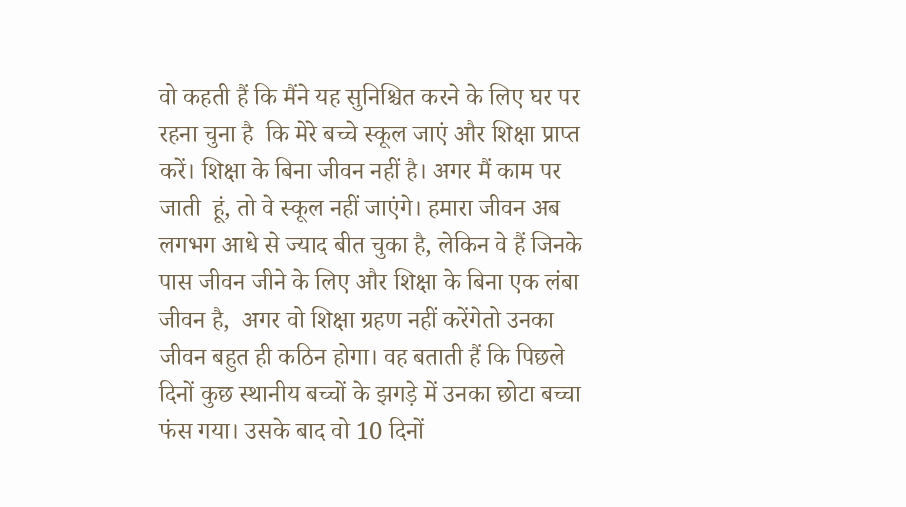वो कहती हैं कि मैंने यह सुनिश्चित करने के लिए घर पर रहना चुना है  कि मेरे बच्चे स्कूल जाएं और शिक्षा प्राप्त करें। शिक्षा के बिना जीवन नहीं है। अगर मैं काम पर जाती  हूं, तो वे स्कूल नहीं जाएंगे। हमारा जीवन अब लगभग आधे से ज्याद बीत चुका है, लेकिन वे हैं जिनके पास जीवन जीने के लिए और शिक्षा के बिना एक लंबा जीवन है,  अगर वो शिक्षा ग्रहण नहीं करेंगेतो उनका जीवन बहुत ही कठिन होगा। वह बताती हैं कि पिछले दिनों कुछ स्थानीय बच्चों के झगड़े में उनका छोटा बच्चा फंस गया। उसके बाद वो 10 दिनों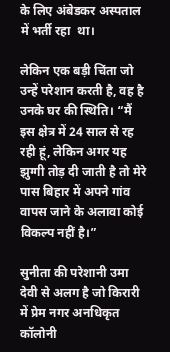के लिए अंबेडकर अस्पताल में भर्ती रहा  था।

लेकिन एक बड़ी चिंता जो उन्हें परेशान करती है, वह है उनके घर की स्थिति। “मैं इस क्षेत्र में 24 साल से रह रही हूं, लेकिन अगर यह झुग्गी तोड़ दी जाती है तो मेरे पास बिहार में अपने गांव वापस जाने के अलावा कोई विकल्प नहीं है।”

सुनीता की परेशानी उमा देवी से अलग है जो किरारी में प्रेम नगर अनधिकृत कॉलोनी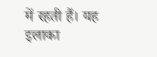में रहती हैं। यह इलाका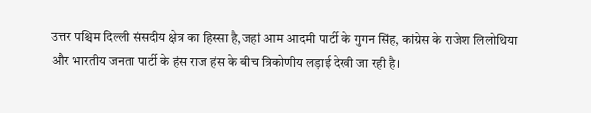उत्तर पश्चिम दिल्ली संसदीय क्षेत्र का हिस्सा है,जहां आम आदमी पार्टी के गुगन सिंह, कांग्रेस के राजेश लिलोथिया और भारतीय जनता पार्टी के हंस राज हंस के बीच त्रिकोणीय लड़ाई देखी जा रही है।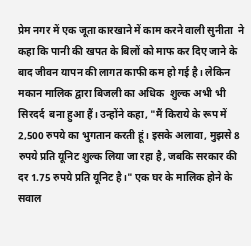प्रेम नगर में एक जूता कारखाने में काम करने वाली सुनीता  ने कहा कि पानी की खपत के बिलों को माफ कर दिए जाने के बाद जीवन यापन की लागत काफी कम हो गई है। लेकिन मकान मालिक द्वारा बिजली का अधिक  शुल्क अभी भी सिरदर्द  बना हुआ हैं। उन्होंने कहा, "मैं किराये के रूप में 2,500 रुपये का भुगतान करती हूं। इसके अलावा, मुझसे 8 रुपये प्रति यूनिट शुल्क लिया जा रहा है, जबकि सरकार की दर 1.75 रुपये प्रति यूनिट है।" एक घर के मालिक होने के सवाल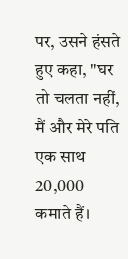पर, उसने हंसते हुए कहा, "घर तो चलता नहीं, मैं और मेरे पति एक साथ 20,000 कमाते हैं।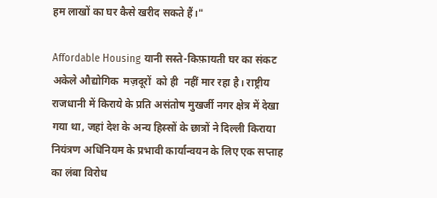हम लाखों का घर कैसे खरीद सकते हैं।"

Affordable Housing यानी सस्ते-किफ़ायती घर का संकट अकेले औद्योगिक  मज़दूरों  को ही  नहीं मार रहा है। राष्ट्रीय राजधानी में किराये के प्रति असंतोष मुखर्जी नगर क्षेत्र में देखा गया था, जहां देश के अन्य हिस्सों के छात्रों ने दिल्ली किराया नियंत्रण अधिनियम के प्रभावी कार्यान्वयन के लिए एक सप्ताह का लंबा विरोध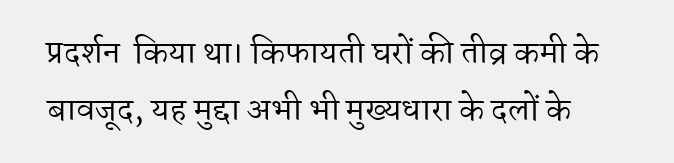प्रदर्शन  किया था। किफायती घरों की तीव्र कमी के बावजूद, यह मुद्दा अभी भी मुख्यधारा के दलों के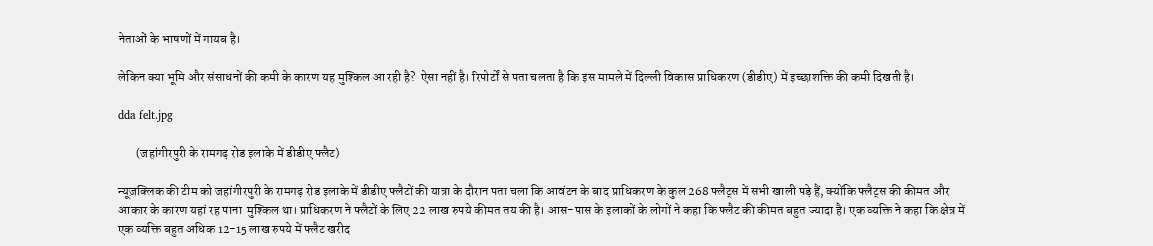नेताओं के भाषणों में गायब है।

लेकिन क्या भूमि और संसाधनों की कमी के कारण यह मुश्किल आ रही है?  ऐसा नहीं है। रिपोर्टों से पता चलता है कि इस मामले में दिल्ली विकास प्राधिकरण (डीडीए) में इच्छाशक्ति की कमी दिखती है।

dda felt.jpg

       (जहांगीरपुरी के रामगढ़ रोड इलाके में डीडीए फ्लैट)

न्यूज़क्लिक की टीम को जहांगीरपुरी के रामगढ़ रोड इलाके में डीडीए फ्लैटों की यात्रा के दौरान पता चला कि आवंटन के बाद प्राधिकरण के कुल 268 फ्लैट्स में सभी खाली पड़े हैं, क्योंकि फ्लैट्स की कीमत और आकार के कारण यहां रह पाना  मुश्किल था। प्राधिकरण ने फ्लैटों के लिए 22 लाख रुपये कीमत तय की है। आस-पास के इलाकों के लोगों ने कहा कि फ्लैट की कीमत बहुत ज्यादा है। एक व्यक्ति ने कहा कि क्षेत्र में एक व्यक्ति बहुत अधिक 12-15 लाख रुपये में फ्लैट खरीद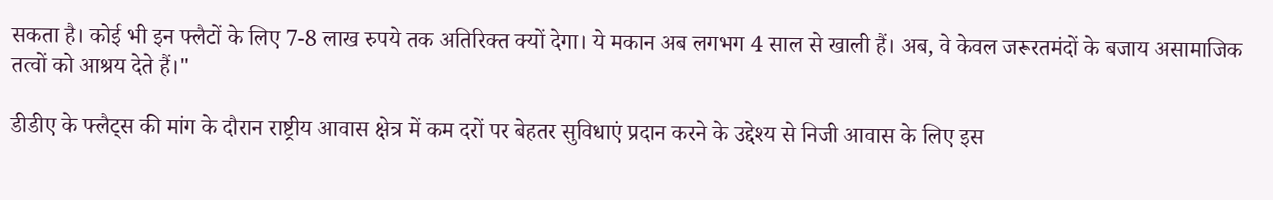सकता है। कोई भी इन फ्लैटों के लिए 7-8 लाख रुपये तक अतिरिक्त क्यों देगा। ये मकान अब लगभग 4 साल से खाली हैं। अब, वे केवल जरूरतमंदों के बजाय असामाजिक तत्वों को आश्रय देते हैं।"

डीडीए के फ्लैट्स की मांग के दौरान राष्ट्रीय आवास क्षेत्र में कम दरों पर बेहतर सुविधाएं प्रदान करने के उद्देश्य से निजी आवास के लिए इस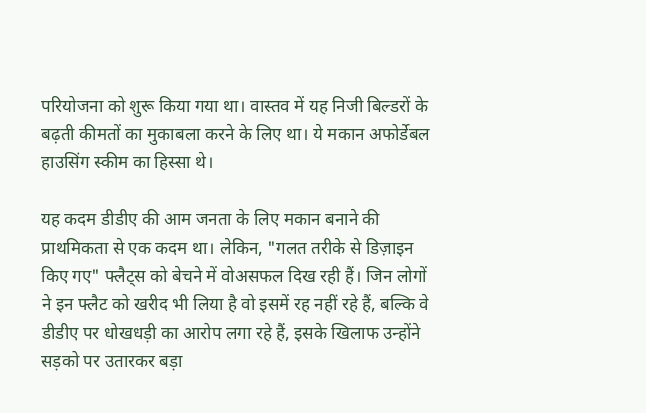परियोजना को शुरू किया गया था। वास्तव में यह निजी बिल्डरों के बढ़ती कीमतों का मुकाबला करने के लिए था। ये मकान अफोर्डेबल हाउसिंग स्कीम का हिस्सा थे।

यह कदम डीडीए की आम जनता के लिए मकान बनाने की प्राथमिकता से एक कदम था। लेकिन, "गलत तरीके से डिज़ाइन किए गए" फ्लैट्स को बेचने में वोअसफल दिख रही हैं। जिन लोगों ने इन फ्लैट को खरीद भी लिया है वो इसमें रह नहीं रहे हैं, बल्कि वे डीडीए पर धोखधड़ी का आरोप लगा रहे हैं, इसके खिलाफ उन्होंने सड़को पर उतारकर बड़ा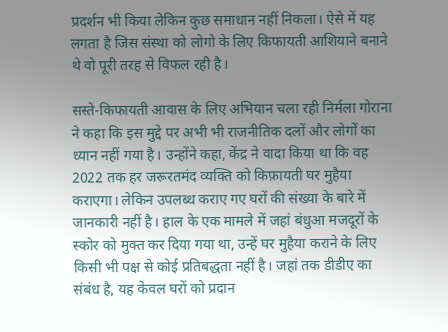प्रदर्शन भी किया लेकिन कुछ समाधान नहीं निकला। ऐसे में यह लगता है जिस संस्था को लोगो के लिए किफायती आशियाने बनाने थे वो पूरी तरह से विफल रही है।

सस्ते-किफायती आवास के लिए अभियान चला रही निर्मला गोराना ने कहा कि इस मुद्दे पर अभी भी राजनीतिक दलों और लोगों का ध्यान नहीं गया है। उन्होंने कहा, केंद्र ने वादा किया था कि वह 2022 तक हर जरूरतमंद व्यक्ति को किफ़ायती घर मुहैया कराएगा। लेकिन उपलब्ध कराए गए घरों की संख्या के बारे में जानकारी नहीं है। हाल के एक मामले में जहां बंधुआ मजदूरों के स्कोर को मुक्त कर दिया गया था, उन्हें घर मुहैया कराने के लिए किसी भी पक्ष से कोई प्रतिबद्धता नहीं है। जहां तक डीडीए का संबंध है, यह केवल घरों को प्रदान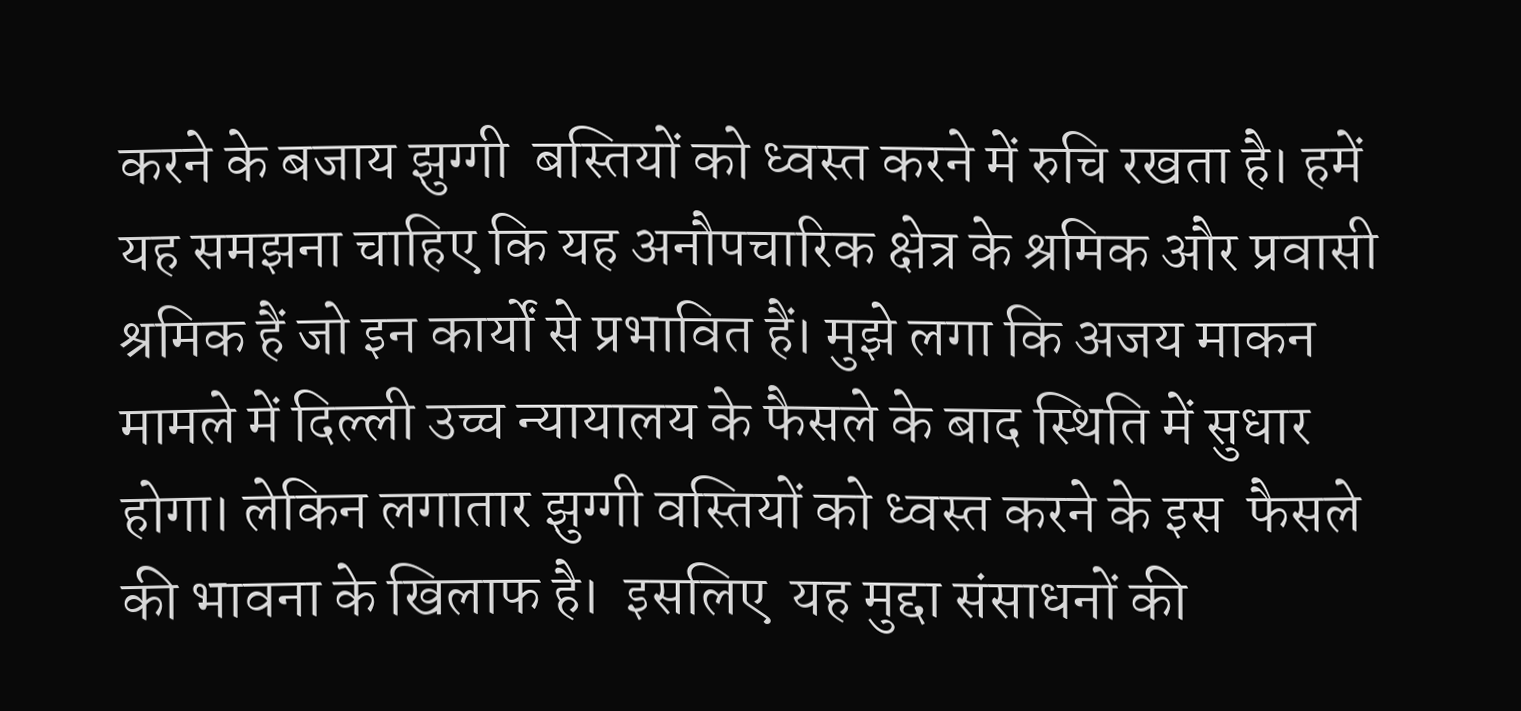करने के बजाय झुग्गी  बस्तियों को ध्वस्त करने में रुचि रखता है। हमें यह समझना चाहिए कि यह अनौपचारिक क्षेत्र के श्रमिक और प्रवासी श्रमिक हैं जो इन कार्यों से प्रभावित हैं। मुझे लगा कि अजय माकन मामले में दिल्ली उच्च न्यायालय के फैसले के बाद स्थिति में सुधार होगा। लेकिन लगातार झुग्गी वस्तियों को ध्वस्त करने के इस  फैसले की भावना के खिलाफ है।  इसलिए  यह मुद्दा संसाधनों की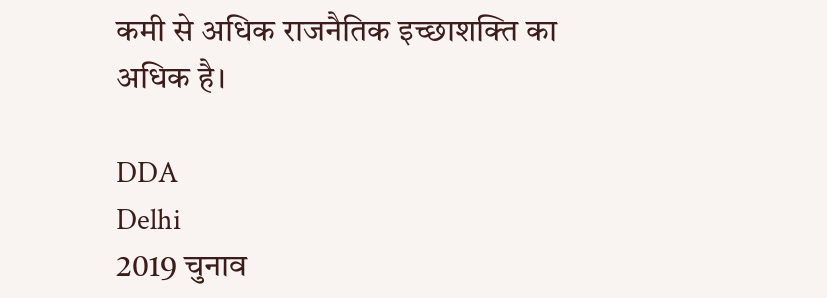कमी से अधिक राजनैतिक इच्छाशक्ति का अधिक है।

DDA
Delhi
2019 चुनाव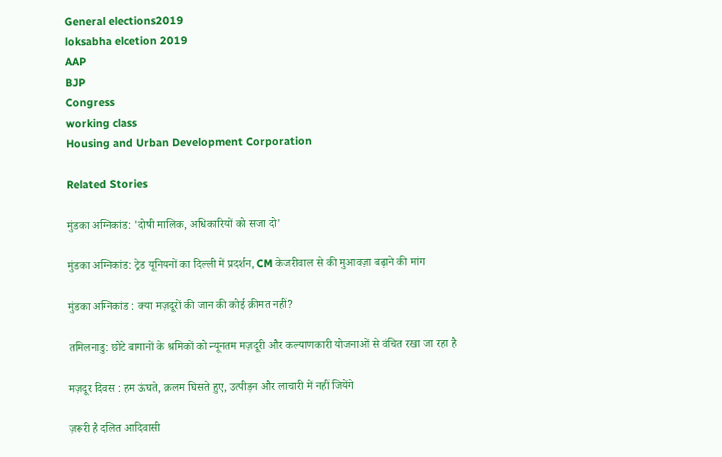General elections2019
loksabha elcetion 2019
AAP
BJP
Congress
working class
Housing and Urban Development Corporation

Related Stories

मुंडका अग्निकांड: 'दोषी मालिक, अधिकारियों को सजा दो'

मुंडका अग्निकांड: ट्रेड यूनियनों का दिल्ली में प्रदर्शन, CM केजरीवाल से की मुआवज़ा बढ़ाने की मांग

मुंडका अग्निकांड : क्या मज़दूरों की जान की कोई क़ीमत नहीं?

तमिलनाडु: छोटे बागानों के श्रमिकों को न्यूनतम मज़दूरी और कल्याणकारी योजनाओं से वंचित रखा जा रहा है

मज़दूर दिवस : हम ऊंघते, क़लम घिसते हुए, उत्पीड़न और लाचारी में नहीं जियेंगे

ज़रूरी है दलित आदिवासी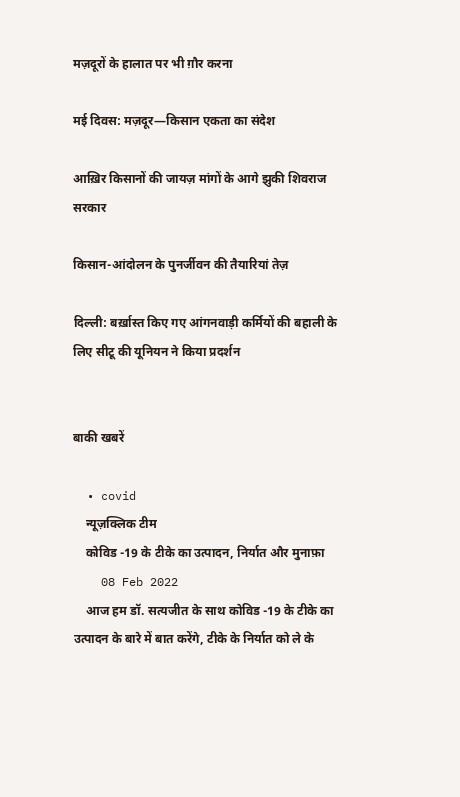मज़दूरों के हालात पर भी ग़ौर करना

मई दिवस: मज़दूर—किसान एकता का संदेश

आख़िर किसानों की जायज़ मांगों के आगे झुकी शिवराज सरकार

किसान-आंदोलन के पुनर्जीवन की तैयारियां तेज़

दिल्ली: बर्ख़ास्त किए गए आंगनवाड़ी कर्मियों की बहाली के लिए सीटू की यूनियन ने किया प्रदर्शन


बाकी खबरें

  • covid
    न्यूज़क्लिक टीम
    कोविड -19 के टीके का उत्पादन, निर्यात और मुनाफ़ा
    08 Feb 2022
    आज हम डॉ. सत्यजीत के साथ कोविड -19 के टीके का उत्पादन के बारे में बात करेंगे, टीके के निर्यात को ले के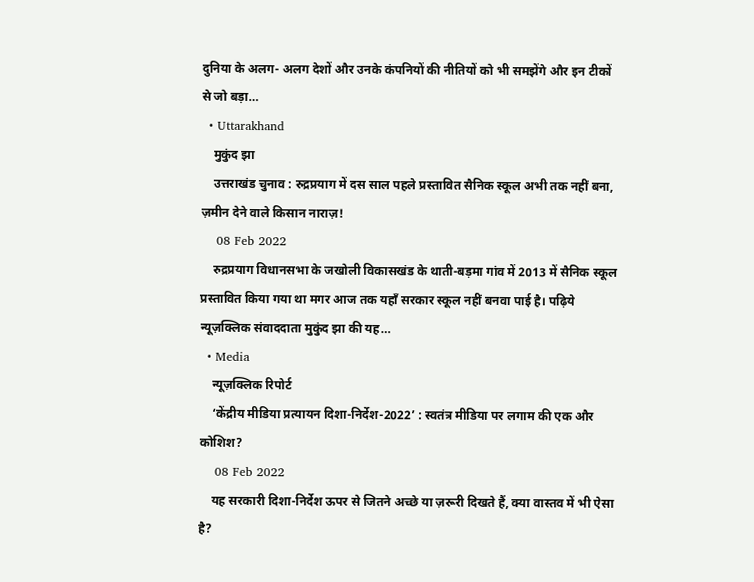दुनिया के अलग- अलग देशों और उनके कंपनियों की नीतियों को भी समझेंगे और इन टीकों से जो बड़ा…
  • Uttarakhand
    मुकुंद झा
    उत्तराखंड चुनाव : रुद्रप्रयाग में दस साल पहले प्रस्तावित सैनिक स्कूल अभी तक नहीं बना, ज़मीन देने वाले किसान नाराज़!
    08 Feb 2022
    रुद्रप्रयाग विधानसभा के जखोली विकासखंड के थाती-बड़मा गांव में 2013 में सैनिक स्कूल प्रस्तावित किया गया था मगर आज तक यहाँ सरकार स्कूल नहीं बनवा पाई है। पढ़िये न्यूज़क्लिक संवाददाता मुकुंद झा की यह…
  • Media
    न्यूज़क्लिक रिपोर्ट
    ‘केंद्रीय मीडिया प्रत्यायन दिशा-निर्देश-2022’ : स्वतंत्र मीडिया पर लगाम की एक और कोशिश?
    08 Feb 2022
    यह सरकारी दिशा-निर्देश ऊपर से जितने अच्छे या ज़रूरी दिखते हैं, क्या वास्तव में भी ऐसा है?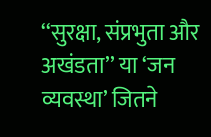‘‘सुरक्षा, संप्रभुता और अखंडता’’ या ‘जन व्यवस्था’ जितने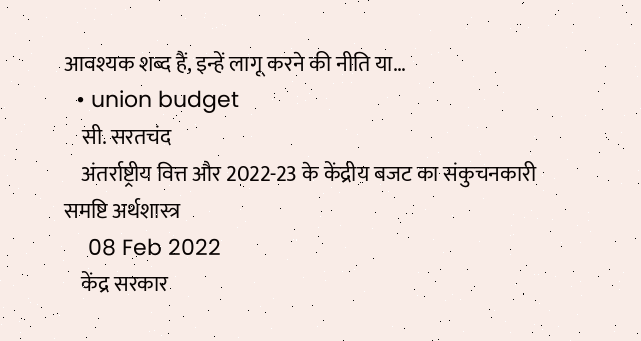आवश्यक शब्द हैं, इन्हें लागू करने की नीति या…
  • union budget
    सी. सरतचंद
    अंतर्राष्ट्रीय वित्त और 2022-23 के केंद्रीय बजट का संकुचनकारी समष्टि अर्थशास्त्र
    08 Feb 2022
    केंद्र सरकार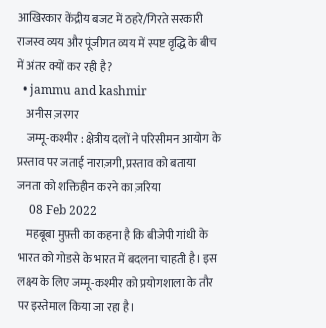आखिरकार केंद्रीय बजट में ठहरे/गिरते सरकारी राजस्व व्यय और पूंजीगत व्यय में स्पष्ट वृद्धि के बीच में अंतर क्यों कर रही है?
  • jammu and kashmir
    अनीस ज़रगर
    जम्मू-कश्मीर : क्षेत्रीय दलों ने परिसीमन आयोग के प्रस्ताव पर जताई नाराज़गी, प्रस्ताव को बताया जनता को शक्तिहीन करने का ज़रिया
    08 Feb 2022
    महबूबा मुफ़्ती का कहना है कि बीजेपी गांधी के भारत को गोडसे के भारत में बदलना चाहती है। इस लक्ष्य के लिए जम्मू-कश्मीर को प्रयोगशाला के तौर पर इस्तेमाल किया जा रहा है।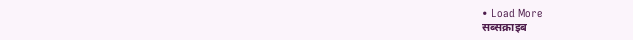• Load More
सब्सक्राइब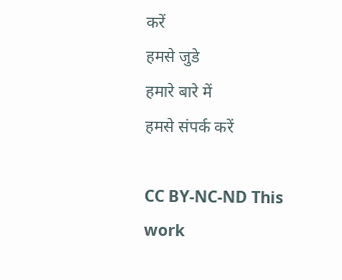करें
हमसे जुडे
हमारे बारे में
हमसे संपर्क करें

CC BY-NC-ND This work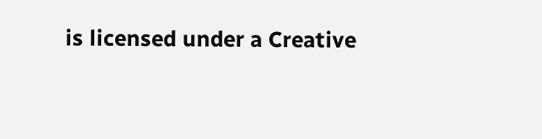is licensed under a Creative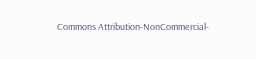Commons Attribution-NonCommercial-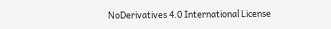NoDerivatives 4.0 International License